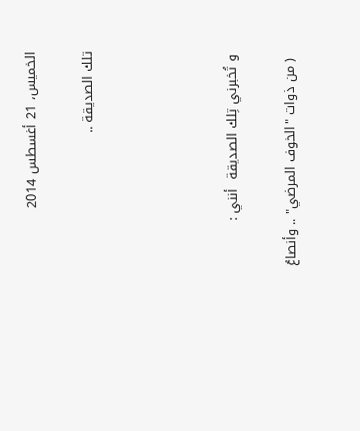الخميس، 21 أغسطس 2014

تلك الصديقة ..




 و تُخبرني تِلك الصديقة  أنني :

  ( من ذوات "الخوف المرضي" .. وأنصاعُ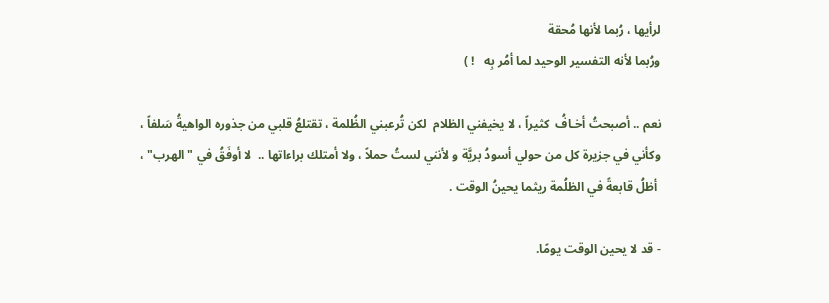لرأيها ، رُبما لأنها مُحقة
ورُبما لأنه التفسير الوحيد لما أمُر بِه   ! )

نعم .. أصبحتُ أخـافُ  كثيراً ، لا يخيفني الظلام  لكن تُرعبني الظُلمة ، تقتلعُ قلبي من جذوره الواهيةُ سَلفاً ،
وكأني في جزيرة كل من حولي أسودُ بريَّة و لأنني لستُ حملاً ، ولا أمتلك براءاتها ..  لا أوفَقُ في "الهرب" ،
 أظلُ قابعةً في الظلُمة ريثما يحينُ الوقت .

- قد لا يحين الوقت يومًا.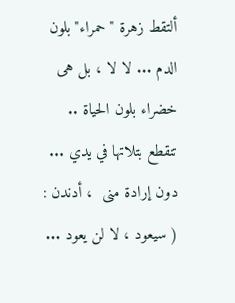ألتقط زهرة "حمراء"بلون الدم ... لا لا ، بل هى خضراء بلون الحياة ..
تنقطع بتلاتها في يدي ...
دون إرادة منى  ، أدندن :
( سيعود ، لا لن يعود ...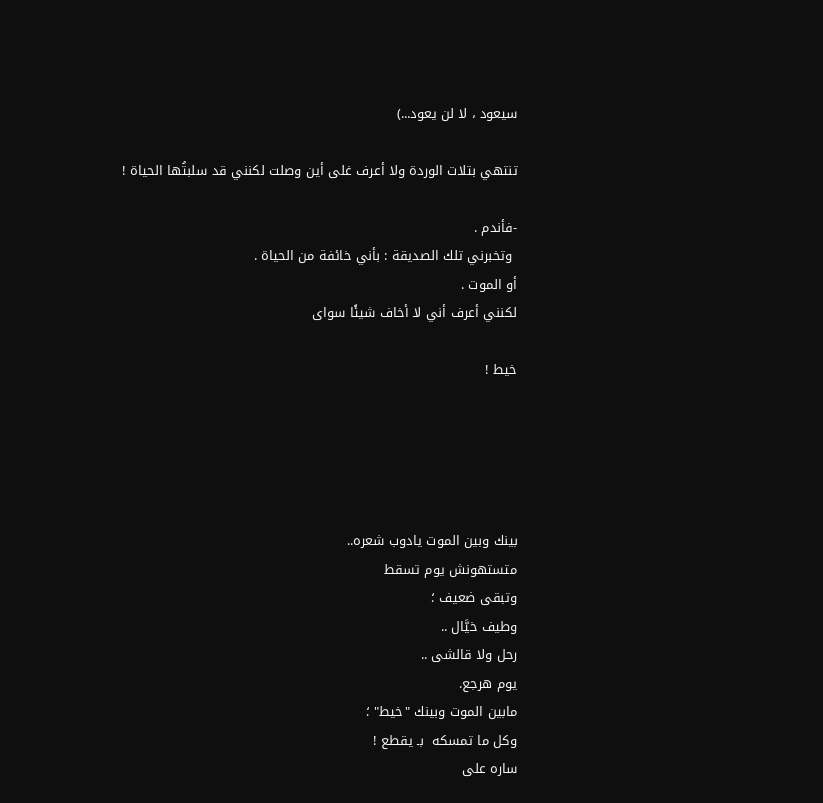سيعود ، لا لن يعود...)

تنتهي بتلات الوردة ولا أعرف غلى أين وصلت لكنني قد سلبتُها الحياة !

-فأندم .
 وتخبرني تلك الصديقة : بأني خائفة من الحياة .
أو الموت .
لكنني أعرف أني لا أخاف شيئًا سواى

خيط !





بينك وبين الموت يادوب شعره..
متستهونش يوم تسقط
وتبقى ضعيف ؛
وطيف خيَّال ..
رحل ولا قالشى ..
يوم هرجع.
مابين الموت وبينك "خيط" ؛
وكل ما تمسكه  بـ يقطع !
ساره على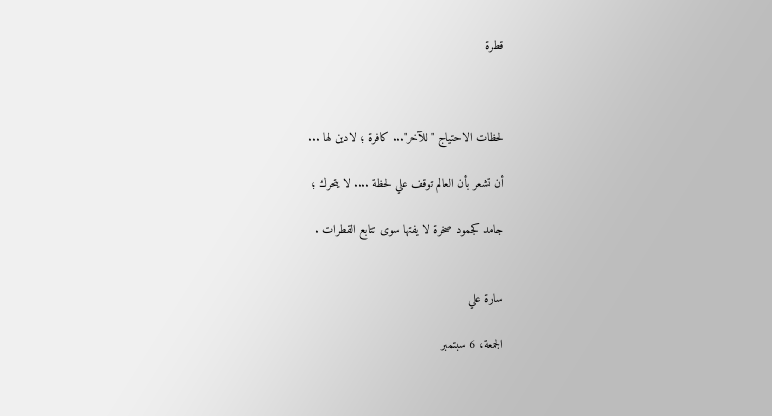قطرة



لحظات الاحتياج "للآخر"... كافرة ؛ لادين لها ...

أن تشعر بأن العالم توقف علي لحظة .... لا يتحرك ؛

جامد كجمود صخرة لا يفتها سوى تتابع القطرات .


سارة علي

الجمعة، 6 سبتمبر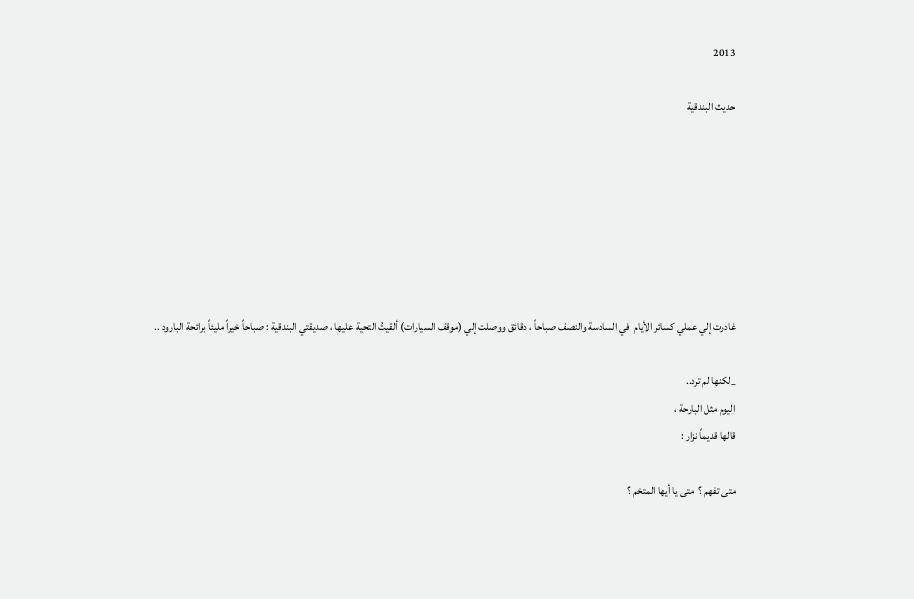2013

حديث البندقية







غادرت إلي عملي كسائر الأيام  في السادسة والنصف صباحاً ، دقائق ووصلت إلي (موقف السيارات) ألقيتُ التحية عليها ، صديقتي البندقية : صباحاً خيراً مليئاً برائحة البارود ..

_لكنها لم ترد..
اليوم مثل البارحة ،
قالها قديماً نزار :

متى تفهم ؟  متى يا أيها المتخم ؟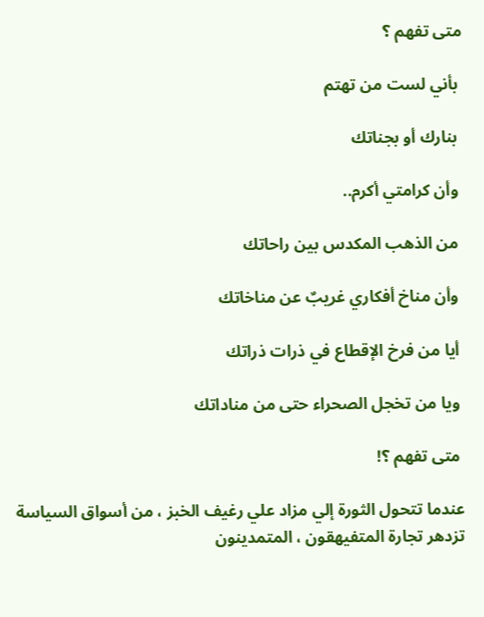متى تفهم ؟

 بأني لست من تهتم

 بنارك أو بجناتك

 وأن كرامتي أكرم..

 من الذهب المكدس بين راحاتك

 وأن مناخ أفكاري غريبٌ عن مناخاتك

 أيا من فرخ الإقطاع في ذرات ذراتك

 ويا من تخجل الصحراء حتى من مناداتك

 متى تفهم ؟!

عندما تتحول الثورة إلي مزاد علي رغيف الخبز ، من أسواق السياسة تزدهر تجارة المتفيهقون ، المتمدينون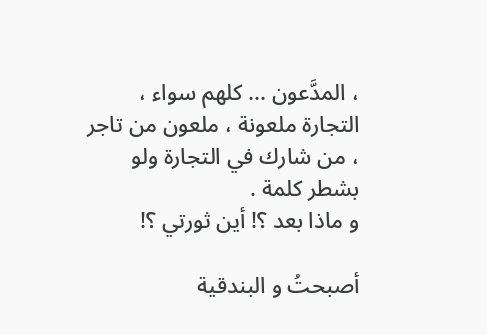، المدَّعون ... كلهم سواء ، التجارة ملعونة ، ملعون من تاجر ، من شارك في التجارة ولو بشطر كلمة .
و ماذا بعد ؟! أين ثورتي ؟!

أصبحتُ و البندقية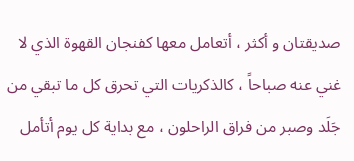صديقتان و أكثر ، أتعامل معها كفنجان القهوة الذي لا غني عنه صباحاً ، كالذكريات التي تحرق كل ما تبقي من جَلَد وصبر من فراق الراحلون ، مع بداية كل يوم أتأمل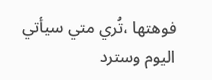فوهتها ،تُري متي سيأتي اليوم وسترد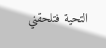التحية فتلحقني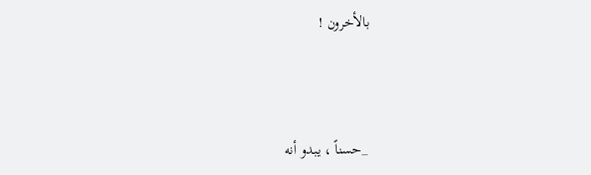بالأخرون !



 _حسناً ، يبدو أنه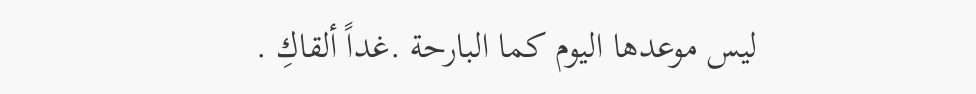ليس موعدها اليوم كما البارحة .غداً ألقاكِ .